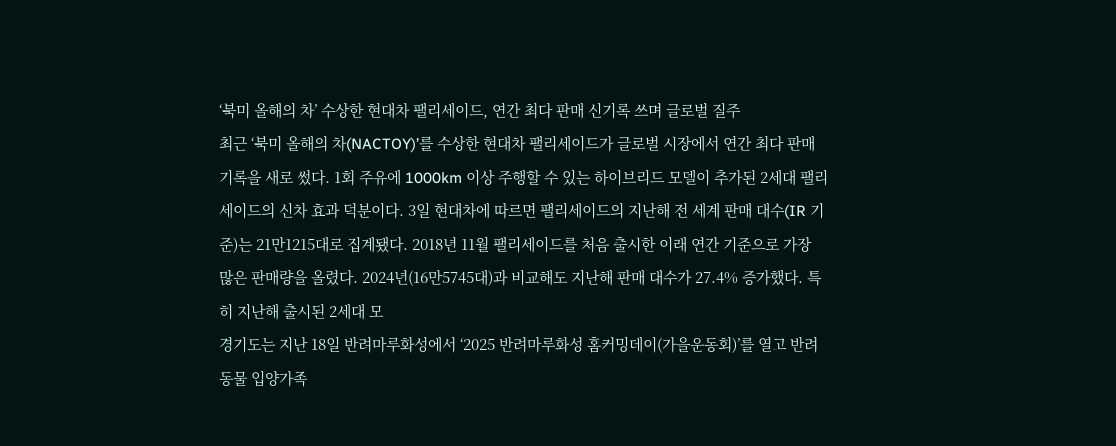‘북미 올해의 차’ 수상한 현대차 팰리세이드, 연간 최다 판매 신기록 쓰며 글로벌 질주
최근 ‘북미 올해의 차(NACTOY)’를 수상한 현대차 팰리세이드가 글로벌 시장에서 연간 최다 판매 기록을 새로 썼다. 1회 주유에 1000km 이상 주행할 수 있는 하이브리드 모델이 추가된 2세대 팰리세이드의 신차 효과 덕분이다. 3일 현대차에 따르면 팰리세이드의 지난해 전 세계 판매 대수(IR 기준)는 21만1215대로 집계됐다. 2018년 11월 팰리세이드를 처음 출시한 이래 연간 기준으로 가장 많은 판매량을 올렸다. 2024년(16만5745대)과 비교해도 지난해 판매 대수가 27.4% 증가했다. 특히 지난해 출시된 2세대 모
경기도는 지난 18일 반려마루화성에서 ‘2025 반려마루화성 홈커밍데이(가을운동회)’를 열고 반려동물 입양가족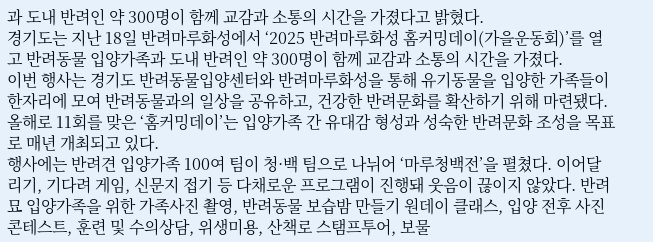과 도내 반려인 약 300명이 함께 교감과 소통의 시간을 가졌다고 밝혔다.
경기도는 지난 18일 반려마루화성에서 ‘2025 반려마루화성 홈커밍데이(가을운동회)’를 열고 반려동물 입양가족과 도내 반려인 약 300명이 함께 교감과 소통의 시간을 가졌다.
이번 행사는 경기도 반려동물입양센터와 반려마루화성을 통해 유기동물을 입양한 가족들이 한자리에 모여 반려동물과의 일상을 공유하고, 건강한 반려문화를 확산하기 위해 마련됐다. 올해로 11회를 맞은 ‘홈커밍데이’는 입양가족 간 유대감 형성과 성숙한 반려문화 조성을 목표로 매년 개최되고 있다.
행사에는 반려견 입양가족 100여 팀이 청·백 팀으로 나뉘어 ‘마루청백전’을 펼쳤다. 이어달리기, 기다려 게임, 신문지 접기 등 다채로운 프로그램이 진행돼 웃음이 끊이지 않았다. 반려묘 입양가족을 위한 가족사진 촬영, 반려동물 보습밤 만들기 원데이 클래스, 입양 전후 사진 콘테스트, 훈련 및 수의상담, 위생미용, 산책로 스탬프투어, 보물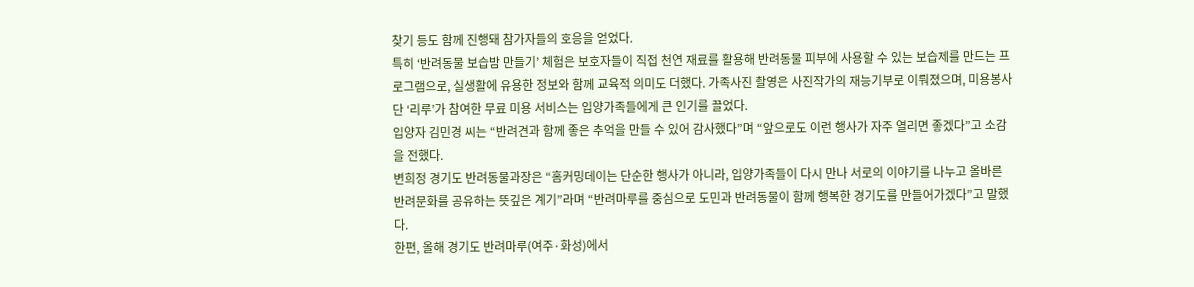찾기 등도 함께 진행돼 참가자들의 호응을 얻었다.
특히 ‘반려동물 보습밤 만들기’ 체험은 보호자들이 직접 천연 재료를 활용해 반려동물 피부에 사용할 수 있는 보습제를 만드는 프로그램으로, 실생활에 유용한 정보와 함께 교육적 의미도 더했다. 가족사진 촬영은 사진작가의 재능기부로 이뤄졌으며, 미용봉사단 ‘리루’가 참여한 무료 미용 서비스는 입양가족들에게 큰 인기를 끌었다.
입양자 김민경 씨는 “반려견과 함께 좋은 추억을 만들 수 있어 감사했다”며 “앞으로도 이런 행사가 자주 열리면 좋겠다”고 소감을 전했다.
변희정 경기도 반려동물과장은 “홈커밍데이는 단순한 행사가 아니라, 입양가족들이 다시 만나 서로의 이야기를 나누고 올바른 반려문화를 공유하는 뜻깊은 계기”라며 “반려마루를 중심으로 도민과 반려동물이 함께 행복한 경기도를 만들어가겠다”고 말했다.
한편, 올해 경기도 반려마루(여주·화성)에서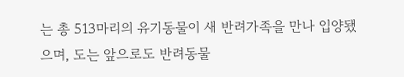는 총 513마리의 유기동물이 새 반려가족을 만나 입양됐으며, 도는 앞으로도 반려동물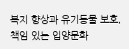복지 향상과 유기동물 보호, 책임 있는 입양문화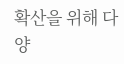확산을 위해 다양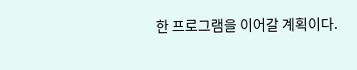한 프로그램을 이어갈 계획이다.